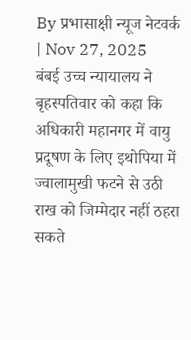By प्रभासाक्षी न्यूज नेटवर्क | Nov 27, 2025
बंबई उच्च न्यायालय ने बृहस्पतिवार को कहा कि अधिकारी महानगर में वायु प्रदूषण के लिए इथोपिया में ज्वालामुखी फटने से उठी राख को जिम्मेदार नहीं ठहरा सकते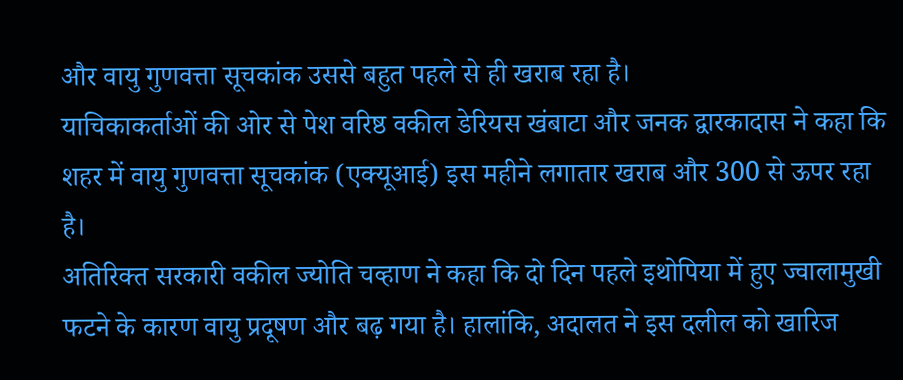और वायु गुणवत्ता सूचकांक उससे बहुत पहले से ही खराब रहा है।
याचिकाकर्ताओं की ओर से पेश वरिष्ठ वकील डेरियस खंबाटा और जनक द्वारकादास ने कहा कि शहर में वायु गुणवत्ता सूचकांक (एक्यूआई) इस महीने लगातार खराब और 300 से ऊपर रहा है।
अतिरिक्त सरकारी वकील ज्योति चव्हाण ने कहा कि दो दिन पहले इथोपिया में हुए ज्वालामुखी फटने के कारण वायु प्रदूषण और बढ़ गया है। हालांकि, अदालत ने इस दलील को खारिज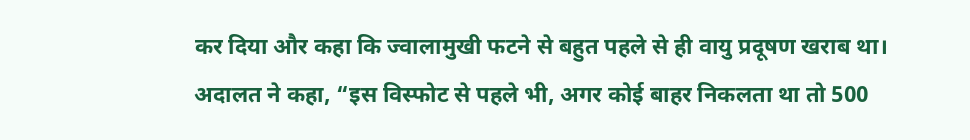कर दिया और कहा कि ज्वालामुखी फटने से बहुत पहले से ही वायु प्रदूषण खराब था।
अदालत ने कहा, “इस विस्फोट से पहले भी, अगर कोई बाहर निकलता था तो 500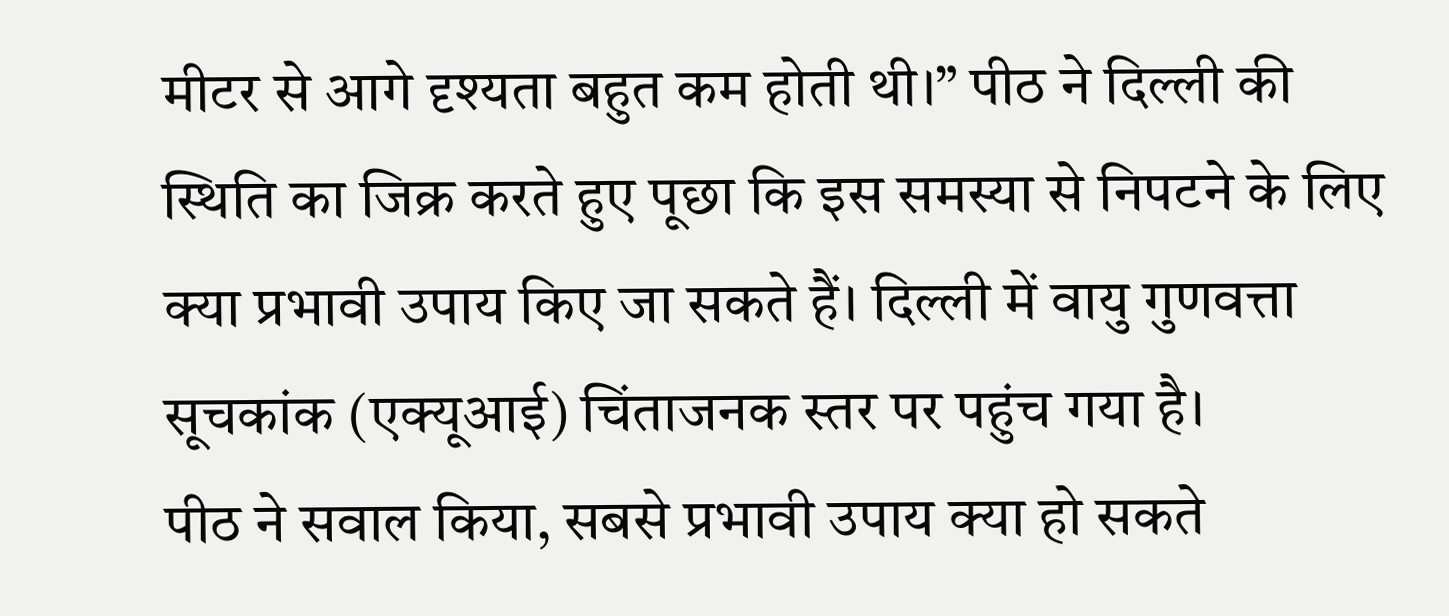मीटर से आगे दृश्यता बहुत कम होती थी।” पीठ ने दिल्ली की स्थिति का जिक्र करते हुए पूछा कि इस समस्या से निपटने के लिए क्या प्रभावी उपाय किए जा सकते हैं। दिल्ली में वायु गुणवत्ता सूचकांक (एक्यूआई) चिंताजनक स्तर पर पहुंच गया है।
पीठ ने सवाल किया, सबसे प्रभावी उपाय क्या हो सकते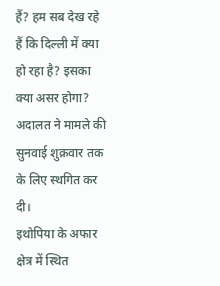हैं? हम सब देख रहे हैं कि दिल्ली में क्या हो रहा है? इसका क्या असर होगा? अदालत ने मामले की सुनवाई शुक्रवार तक के लिए स्थगित कर दी।
इथोपिया के अफार क्षेत्र में स्थित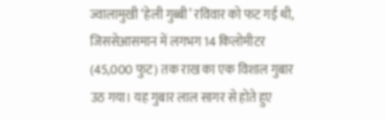ज्वालामुखी ‘हेली गुब्बी’ रविवार को फट गई थी, जिससेआसमान में लगभग 14 किलोमीटर (45,000 फुट) तक राख का एक विशाल गुबार उठ गया। यह गुबार लाल सागर से होते हुए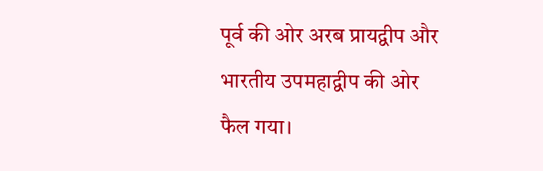पूर्व की ओर अरब प्रायद्वीप और भारतीय उपमहाद्वीप की ओर फैल गया।